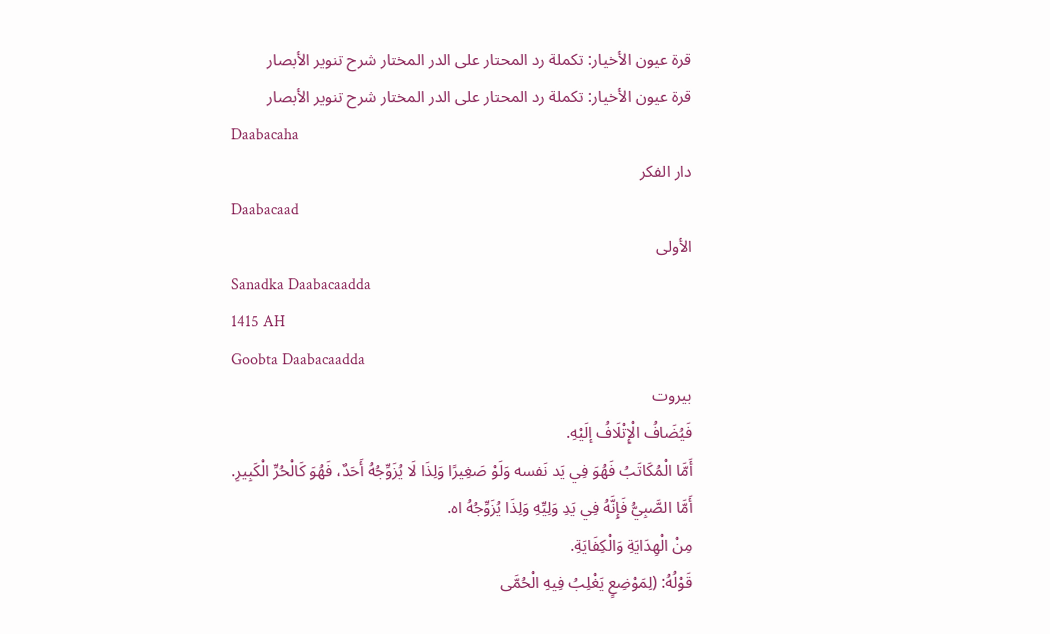قرة عيون الأخيار: تكملة رد المحتار على الدر المختار شرح تنوير الأبصار
قرة عيون الأخيار: تكملة رد المحتار على الدر المختار شرح تنوير الأبصار
Daabacaha
دار الفكر
Daabacaad
الأولى
Sanadka Daabacaadda
1415 AH
Goobta Daabacaadda
بيروت
فَيُضَافُ الْإِتْلَافُ إلَيْهِ.
أَمَّا الْمُكَاتَبُ فَهُوَ فِي يَد نَفسه وَلَوْ صَغِيرًا وَلِذَا لَا يُزَوِّجُهُ أَحَدٌ، فَهُوَ كَالْحُرِّ الْكَبِيرِ.
أَمَّا الصَّبِيُّ فَإِنَّهُ فِي يَدِ وَلِيِّهِ وَلِذَا يُزَوِّجُهُ اه.
مِنْ الْهِدَايَةِ وَالْكِفَايَةِ.
قَوْلُهُ: (لِمَوْضِعٍ يَغْلِبُ فِيهِ الْحُمَّى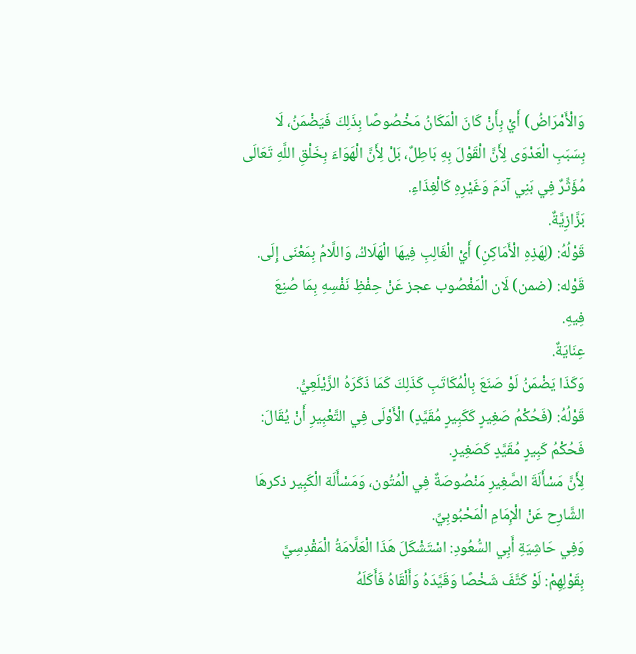وَالْأَمْرَاضُ) أَيْ بِأَنْ كَانَ الْمَكَانُ مَخْصُوصًا بِذَلِكَ فَيَضْمَنُ، لَا بِسَبَبِ الْعَدْوَى لِأَنَّ الْقَوْلَ بِهِ بَاطِلٌ، بَلْ لِأَنَّ الْهَوَاءَ بِخَلْقِ اللَّهِ تَعَالَى مُؤَثِّرٌ فِي بَنِي آدَمَ وَغَيْرِهِ كَالْغِذَاءِ.
بَزَّازِيَّةٌ.
قَوْلُهُ: (لِهَذِهِ الْأَمَاكِنِ) أَيْ الْغَالِبِ فِيهَا الْهَلَاكُ، وَاللَّامُ بِمَعْنَى إِلَى.
قَوْله: (ضمن) لَان الْمَغْصُوب عجز عَنْ حِفْظِ نَفْسِهِ بِمَا صُنِعَ
فِيهِ.
عِنَايَةٌ.
وَكَذَا يَضْمَنُ لَوْ صَنَعَ بِالْمُكَاتَبِ كَذَلِكَ كَمَا ذَكَرَهُ الزَّيْلَعِيُّ.
قَوْلُهُ: (فَحُكْمُ صَغِيرٍ كَكَبِيرٍ مُقَيَّدٍ) الْأَوْلَى فِي التَّعْبِيرِ أَنْ يُقَالَ: فَحُكْمُ كَبِيرٍ مُقَيَّدٍ كَصَغِيرٍ.
لِأَنَّ مَسْأَلَةَ الصَّغِيرِ مَنْصُوصَةٌ فِي الْمُتُون، وَمَسْأَلَة الْكَبِير ذكرهَا الشَّارِح عَنْ الْإِمَامِ الْمَحْبُوبِيِّ.
وَفِي حَاشِيَةِ أَبِي السُّعُودِ: اسْتَشْكَلَ هَذَا الْعَلَّامَةُ الْمَقْدِسِيَّ بِقَوْلِهِمْ: لَوْ كَتَّفَ شَخْصًا وَقَيَّدَهُ وَأَلْقَاهُ فَأَكَلَهُ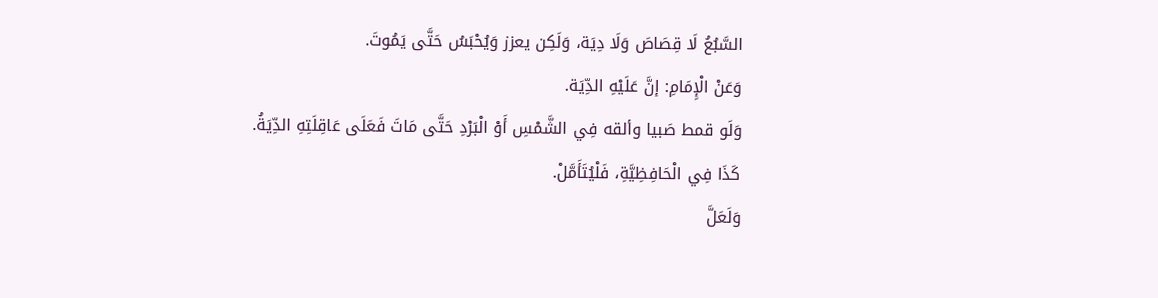السَّبُعُ لَا قِصَاصَ وَلَا دِيَة، وَلَكِن يعزز وَيُحْبَسُ حَتَّى يَمُوتَ.
وَعَنْ الْإِمَامِ: إنَّ عَلَيْهِ الدِّيَة.
وَلَو قمط صَبيا وألقه فِي الشَّمْسِ أَوْ الْبَرْدِ حَتَّى مَاتَ فَعَلَى عَاقِلَتِهِ الدِّيَةُ.
كَذَا فِي الْحَافِظِيَّةِ، فَلْيُتَأَمَّلْ.
وَلَعَلَّ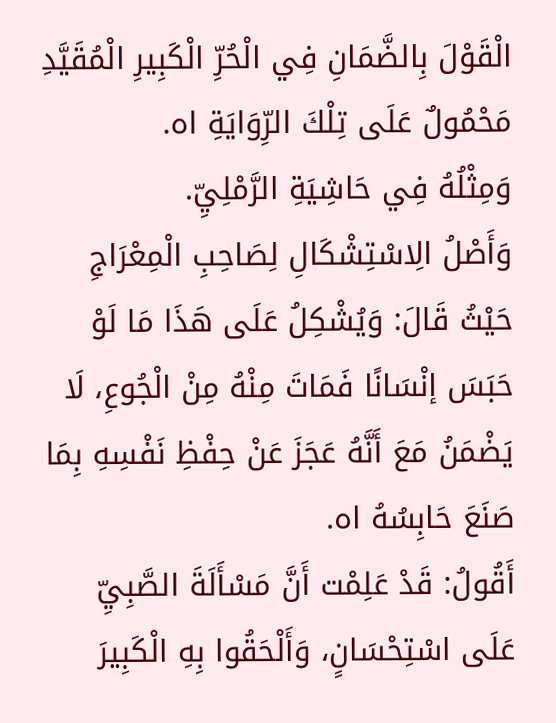الْقَوْلَ بِالضَّمَانِ فِي الْحُرِّ الْكَبِيرِ الْمُقَيَّدِ مَحْمُولٌ عَلَى تِلْكَ الرِّوَايَةِ اه.
وَمِثْلُهُ فِي حَاشِيَةِ الرَّمْلِيِّ.
وَأَصْلُ الِاسْتِشْكَالِ لِصَاحِبِ الْمِعْرَاجِ حَيْثُ قَالَ: وَيُشْكِلُ عَلَى هَذَا مَا لَوْ حَبَسَ إنْسَانًا فَمَاتَ مِنْهُ مِنْ الْجُوعِ، لَا يَضْمَنُ مَعَ أَنَّهُ عَجَزَ عَنْ حِفْظِ نَفْسِهِ بِمَا صَنَعَ حَابِسُهُ اه.
أَقُولُ: قَدْ عَلِمْت أَنَّ مَسْأَلَةَ الصَّبِيِّ عَلَى اسْتِحْسَانٍ، وَأَلْحَقُوا بِهِ الْكَبِيرَ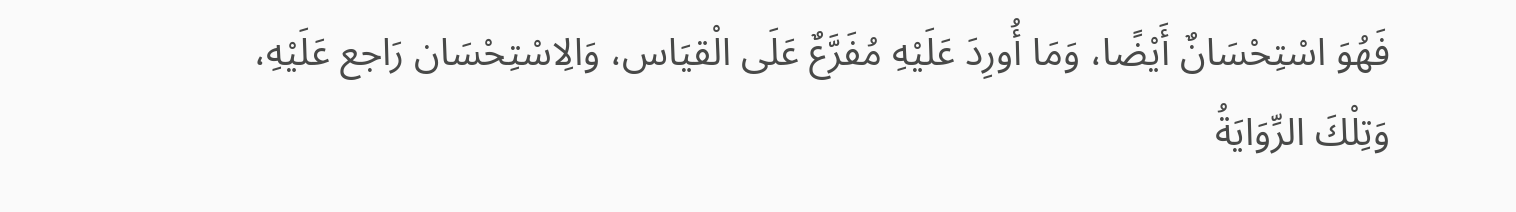فَهُوَ اسْتِحْسَانٌ أَيْضًا، وَمَا أُورِدَ عَلَيْهِ مُفَرَّعٌ عَلَى الْقيَاس، وَالِاسْتِحْسَان رَاجع عَلَيْهِ، وَتِلْكَ الرِّوَايَةُ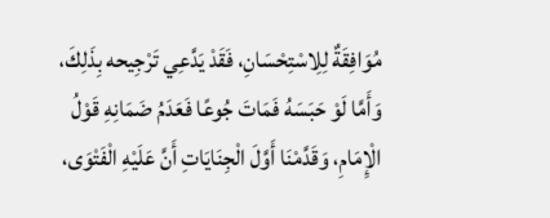مُوَافِقَةٌ لِلِاسْتِحْسَانِ، فَقَدْ يَدَّعِي تَرْجِيحه بِذَلِكَ، وَأَمَّا لَوْ حَبَسَهُ فَمَاتَ جُوعًا فَعَدَمُ ضَمَانِهِ قَوْلُ الْإِمَامِ، وَقَدَّمْنَا أَوَّلَ الْجِنَايَاتِ أَنَّ عَلَيْهِ الْفَتْوَى،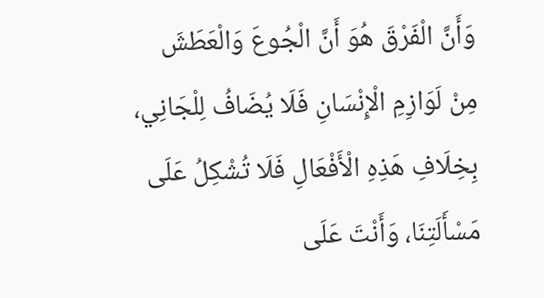وَأَنَّ الْفَرْقَ هُوَ أَنَّ الْجُوعَ وَالْعَطَشَ مِنْ لَوَازِمِ الْإِنْسَانِ فَلَا يُضَافُ لِلْجَانِي، بِخِلَافِ هَذِهِ الْأَفْعَالِ فَلَا تُشْكِلُ عَلَى مَسْأَلَتِنَا، وَأَنْتَ عَلَى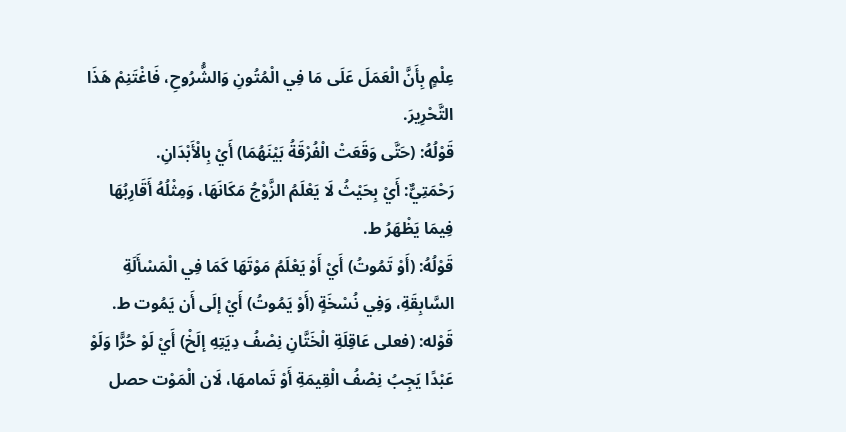عِلْمٍ بِأَنَّ الْعَمَلَ عَلَى مَا فِي الْمُتُونِ وَالشُّرُوحِ، فَاغْتَنِمْ هَذَا التَّحْرِيرَ.
قَوْلُهُ: (حَتَّى وَقَعَتْ الْفُرْقَةُ بَيْنَهُمَا) أَيْ بِالْأَبْدَانِ.
رَحْمَتِيٌّ: أَيْ بِحَيْثُ لَا يَعْلَمُ الزَّوْجُ مَكَانَهَا، وَمِثْلُهُ أَقَارِبُهَا فِيمَا يَظْهَرُ ط.
قَوْلُهُ: (أَوْ تَمُوتُ) أَيْ أَوْ يَعْلَمُ مَوْتَهَا كَمَا فِي الْمَسْأَلَةِ السَّابِقَةِ، وَفِي نُسْخَةٍ (أَوْ يَمُوتُ) أَيْ إلَى أَن يَمُوت ط.
قَوْله: (فعلى عَاقِلَةِ الْخَتَّانِ نِصْفُ دِيَتِهِ إلَخْ) أَيْ لَوْ حُرًّا وَلَوْ عَبْدًا يَجِبُ نِصْفُ الْقِيمَةِ أَوْ تَمامهَا، لَان الْمَوْت حصل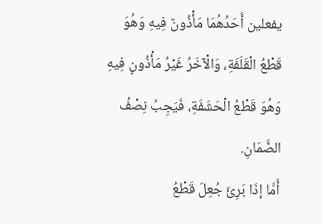يفعلين أَحَدُهُمَا مَأْذُونٌ فِيهِ وَهُوَ قَطْعُ الْقَلَفَةِ، وَالْآخَرُ غَيْرُ مَأْذُونٍ فِيهِ وَهُوَ قَطْعُ الْحَشَفَةِ، فَيَجِبُ نِصْفُ الضَّمَانِ.
أَمَّا إذَا بَرِئَ جُعِلَ قَطْعُ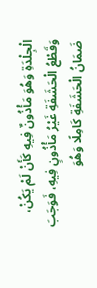الْجِلْدَةِ وَهُوَ مَأْذُونٌ فِيهِ كَأَنْ لَمْ يَكُنْ، وَقَطْعُ الْحَشَفَةِ غَيْرُ مَأْذُونٍ فِيهِ، فَوَجَبَ ضَمَانُ الْحَشَفَةِ كَامِلًا وَهُوَ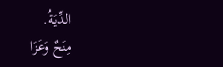الدِّيَةُ.
مِنَحٌ وَعَزَا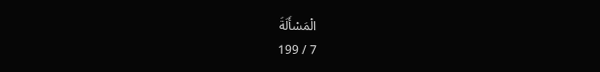الْمَسْأَلَةَ
7 / 199